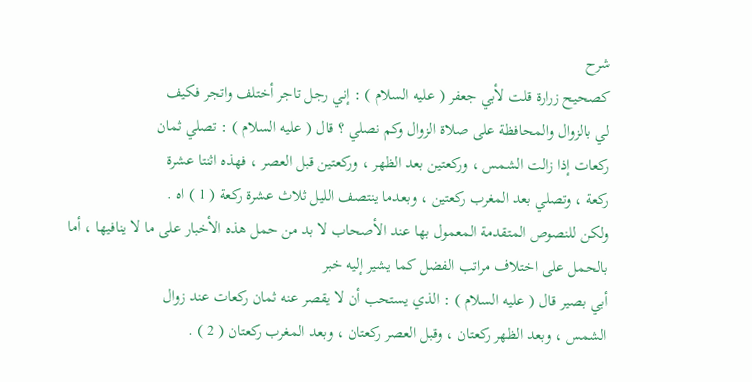شرح
كصحيح زرارة قلت لأبي جعفر ( عليه السلام ) : إني رجل تاجر أختلف واتجر فكيف
لي بالزوال والمحافظة على صلاة الزوال وكم نصلي ؟ قال ( عليه السلام ) : تصلي ثمان
ركعات إذا زالت الشمس ، وركعتين بعد الظهر ، وركعتين قبل العصر ، فهذه اثنتا عشرة
ركعة ، وتصلي بعد المغرب ركعتين ، وبعدما ينتصف الليل ثلاث عشرة ركعة ( 1 ) اه .
ولكن للنصوص المتقدمة المعمول بها عند الأصحاب لا بد من حمل هذه الأخبار على ما لا ينافيها ، أما بالحمل على اختلاف مراتب الفضل كما يشير إليه خبر
أبي بصير قال ( عليه السلام ) : الذي يستحب أن لا يقصر عنه ثمان ركعات عند زوال
الشمس ، وبعد الظهر ركعتان ، وقبل العصر ركعتان ، وبعد المغرب ركعتان ( 2 ) .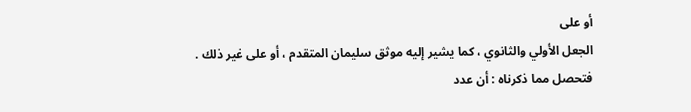أو على
الجعل الأولي والثانوي ، كما يشير إليه موثق سليمان المتقدم ، أو على غير ذلك .
فتحصل مما ذكرناه : أن عدد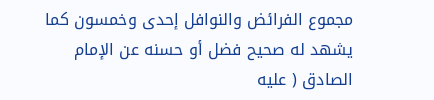مجموع الفرائض والنوافل إحدى وخمسون كما
يشهد له صحيح فضل أو حسنه عن الإمام الصادق ( عليه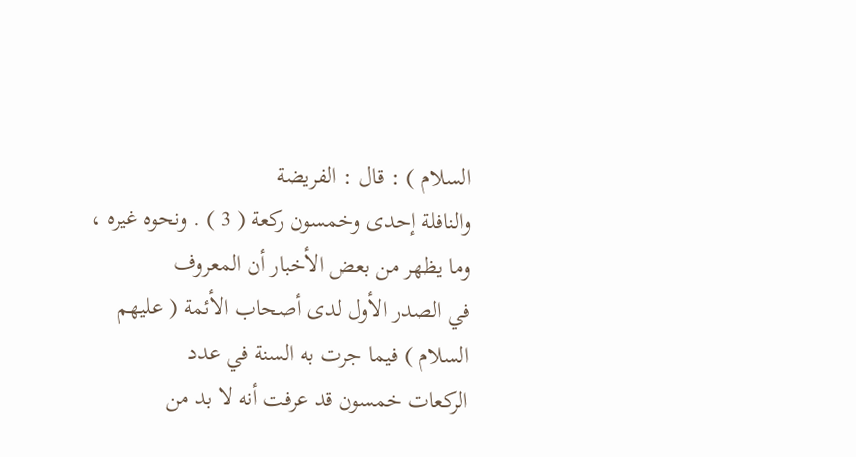السلام ) : قال : الفريضة
والنافلة إحدى وخمسون ركعة ( 3 ) . ونحوه غيره ، وما يظهر من بعض الأخبار أن المعروف
في الصدر الأول لدى أصحاب الأئمة ( عليهم السلام ) فيما جرت به السنة في عدد
الركعات خمسون قد عرفت أنه لا بد من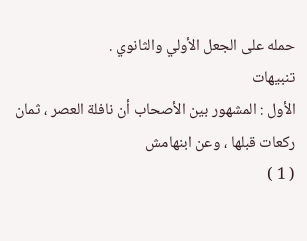حمله على الجعل الأولي والثانوي .
تنبيهات
الأول : المشهور بين الأصحاب أن نافلة العصر ، ثمان ركعات قبلها ، وعن ابنهامش
( 1 )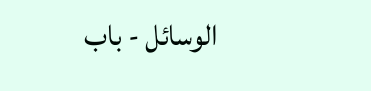الوسائل - باب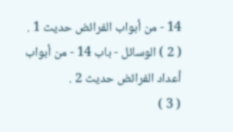14 - من أبواب الفرائض حديث 1 .
( 2 ) الوسائل - باب 14 - من أبواب أعداد الفرائض حديث 2 .
( 3 )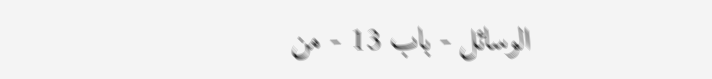الوسائل - باب 13 - من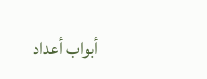أبواب أعداد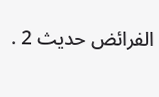الفرائض حديث 2 .